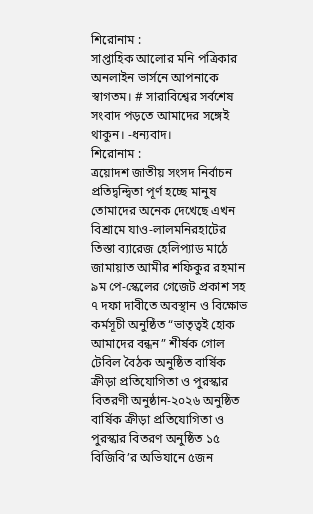শিরোনাম :
সাপ্তাহিক আলোর মনি পত্রিকার অনলাইন ভার্সনে আপনাকে স্বাগতম। # সারাবিশ্বের সর্বশেষ সংবাদ পড়তে আমাদের সঙ্গেই থাকুন। -ধন্যবাদ।
শিরোনাম :
ত্রয়োদশ জাতীয় সংসদ নির্বাচন প্রতিদ্বন্দ্বিতা পূর্ণ হচ্ছে মানুষ তোমাদের অনেক দেখেছে এখন বিশ্রামে যাও-লালমনিরহাটের তিস্তা ব্যারেজ হেলিপ্যাড মাঠে জামায়াত আমীর শফিকুর রহমান ৯ম পে-স্কেলের গেজেট প্রকাশ সহ ৭ দফা দাবীতে অবস্থান ও বিক্ষোভ কর্মসূচী অনুষ্ঠিত “ভাতৃত্বই হোক আমাদের বন্ধন” শীর্ষক গোল টেবিল বৈঠক অনুষ্ঠিত বার্ষিক ক্রীড়া প্রতিযোগিতা ও পুরস্কার বিতরণী অনুষ্ঠান-২০২৬ অনুষ্ঠিত বার্ষিক ক্রীড়া প্রতিযোগিতা ও পুরস্কার বিতরণ অনুষ্ঠিত ১৫ বিজিবি’র অভিযানে ৫জন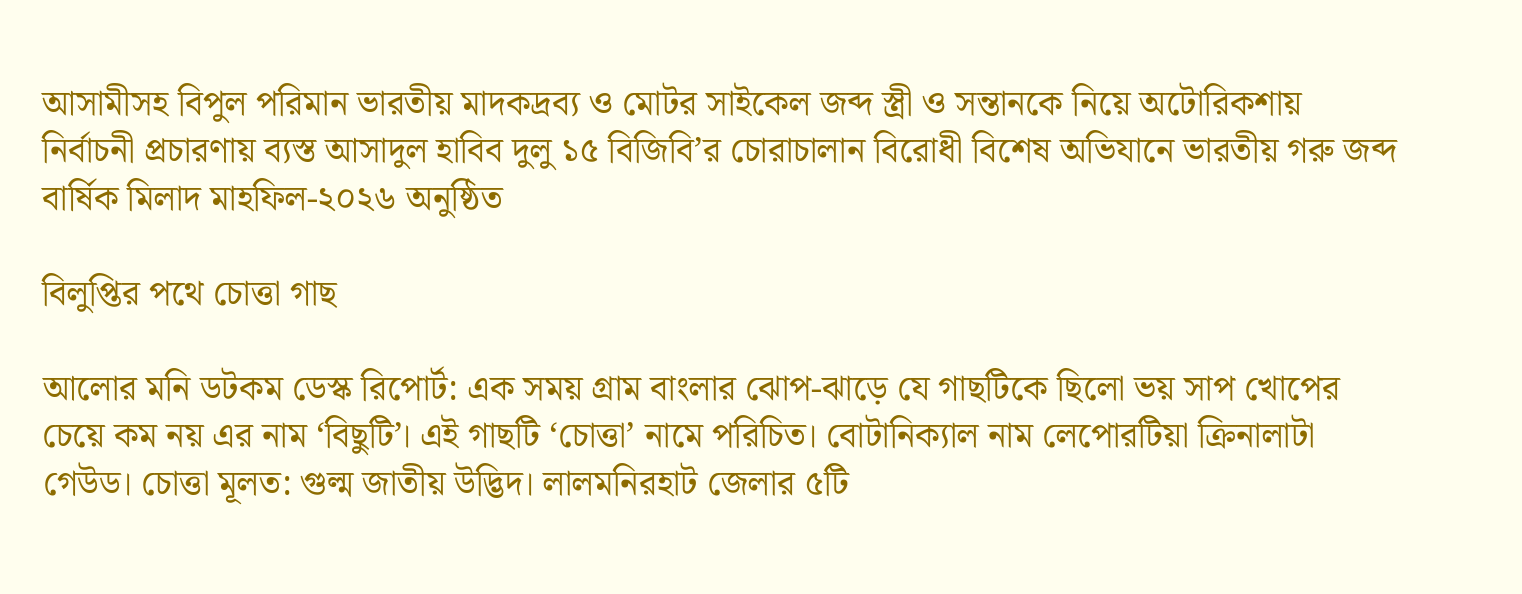আসামীসহ বিপুল পরিমান ভারতীয় মাদকদ্রব্য ও মোটর সাইকেল জব্দ স্ত্রী ও সন্তানকে নিয়ে অটোরিকশায় নির্বাচনী প্রচারণায় ব্যস্ত আসাদুল হাবিব দুলু ১৫ বিজিবি’র চোরাচালান বিরোধী বিশেষ অভিযানে ভারতীয় গরু জব্দ বার্ষিক মিলাদ মাহফিল-২০২৬ অনুষ্ঠিত

বিলুপ্তির পথে চোত্তা গাছ

আলোর মনি ডটকম ডেস্ক রিপোর্ট: এক সময় গ্রাম বাংলার ঝোপ-ঝাড়ে যে গাছটিকে ছিলো ভয় সাপ খোপের চেয়ে কম নয় এর নাম ‘বিছুটি’। এই গাছটি ‘চোত্তা’ নামে পরিচিত। বোটানিক্যাল নাম লেপোরটিয়া ক্রিনালাটা গেউড। চোত্তা মূলত: গুল্ম জাতীয় উদ্ভিদ। লালমনিরহাট জেলার ৫টি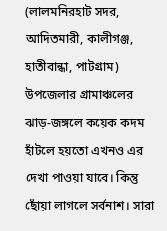(লালমনিরহাট সদর, আদিতমারী, কালীগঞ্জ, হাতীবান্ধা, পাটগ্রাম) উপজেলার গ্রামাঞ্চলের ঝাড়-জঙ্গলে কয়েক কদম হাঁটলে হয়তো এখনও এর দেখা পাওয়া যাবে। কিন্তু ছোঁয়া লাগলে সর্বনাশ। সারা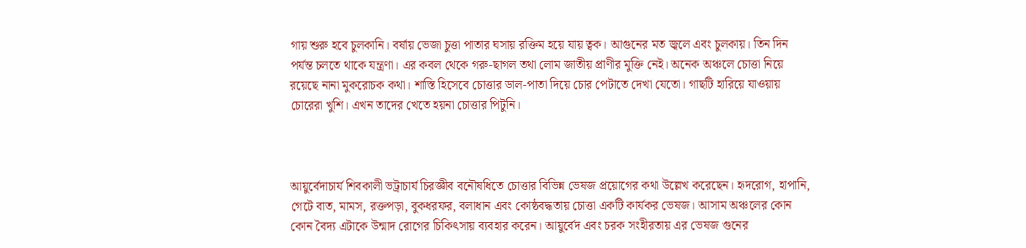গায় শুরু হবে চুলকানি। বর্ষায় ভেজা চুত্তা পাতার ঘসায় রক্তিম হয়ে যায় ত্বক। আগুনের মত জ্বলে এবং চুলকায়। তিন দিন পর্যন্ত চলতে থাকে যন্ত্রণা। এর কবল থেকে গরু-ছাগল তথা লোম জাতীয় প্রাণীর মুক্তি নেই। অনেক অঞ্চলে চোত্তা নিয়ে রয়েছে নানা মুকরোচক কথা। শাস্তি হিসেবে চোত্তার ডাল-পাতা দিয়ে চোর পেটাতে দেখা যেতো। গাছটি হারিয়ে যাওয়ায় চোরেরা খুশি। এখন তাদের খেতে হয়না চোত্তার পিটুনি।



আয়ুর্বেদাচার্য শিবকালী ভট্রাচার্য চিরজ্ঞীব বনৌষধিতে চোত্তার বিভিন্ন ভেষজ প্রয়োগের কথা উল্লেখ করেছেন। হৃদরোগ, হাপানি, গেটে বাত, মামস, রক্তপড়া, বুকধরফর, বলাধান এবং কোষ্ঠবদ্ধতায় চোত্তা একটি কার্যকর ভেষজ। আসাম অঞ্চলের কোন কোন বৈদ্য এটাকে উন্মাদ রোগের চিকিৎসায় ব্যবহার করেন। আয়ুর্বেদ এবং চরক সংহীরতায় এর ভেষজ গুনের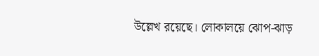উল্লেখ রয়েছে। লোকালয়ে ঝোপ-ঝাড়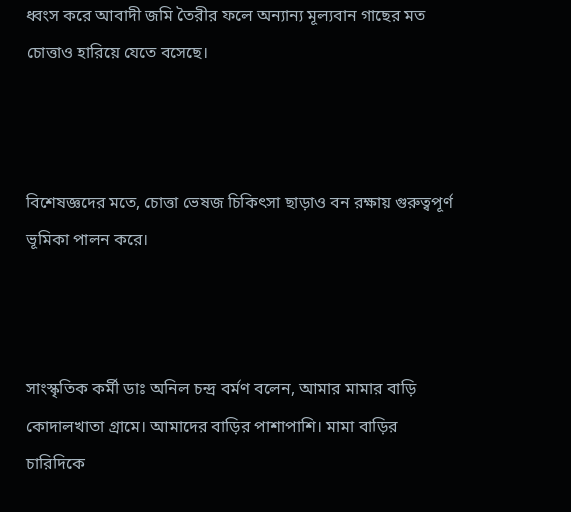ধ্বংস করে আবাদী জমি তৈরীর ফলে অন্যান্য মূল্যবান গাছের মত চোত্তাও হারিয়ে যেতে বসেছে।



বিশেষজ্ঞদের মতে, চোত্তা ভেষজ চিকিৎসা ছাড়াও বন রক্ষায় গুরুত্বপূর্ণ ভূমিকা পালন করে।



সাংস্কৃতিক কর্মী ডাঃ অনিল চন্দ্র বর্মণ বলেন, আমার মামার বাড়ি কোদালখাতা গ্রামে। আমাদের বাড়ির পাশাপাশি। মামা বাড়ির চারিদিকে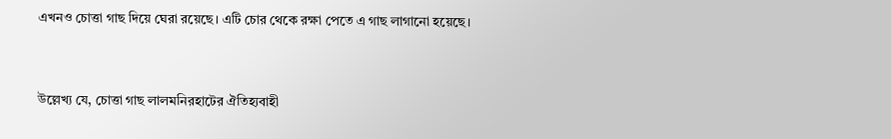এখনও চোত্তা গাছ দিয়ে ঘেরা রয়েছে। এটি চোর থেকে রক্ষা পেতে এ গাছ লাগানো হয়েছে।



উল্লেখ্য যে, চোত্তা গাছ লালমনিরহাটের ঐতিহ্যবাহী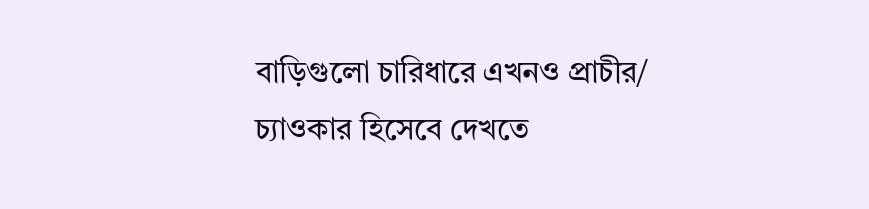বাড়িগুলো চারিধারে এখনও প্রাচীর/ চ্যাওকার হিসেবে দেখতে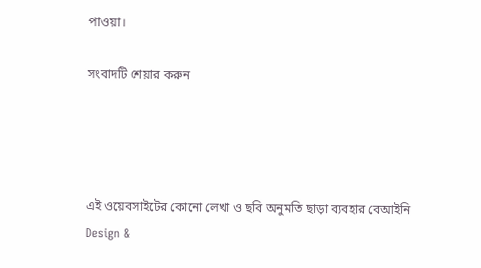পাওয়া।

সংবাদটি শেয়ার করুন




এই ওয়েবসাইটের কোনো লেখা ও ছবি অনুমতি ছাড়া ব্যবহার বেআইনি
Design &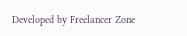Developed by Freelancer Zone